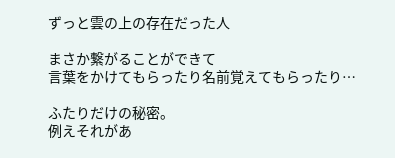ずっと雲の上の存在だった人

まさか繋がることができて
言葉をかけてもらったり名前覚えてもらったり…

ふたりだけの秘密。
例えそれがあ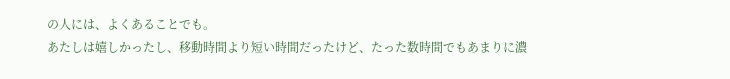の人には、よくあることでも。
あたしは嬉しかったし、移動時間より短い時間だったけど、たった数時間でもあまりに濃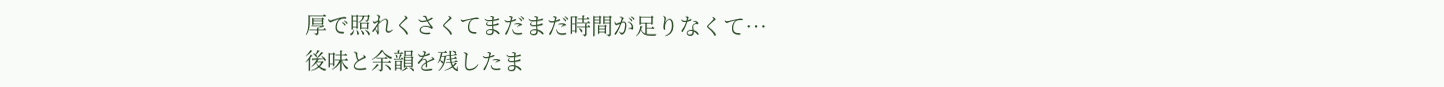厚で照れくさくてまだまだ時間が足りなくて…
後味と余韻を残したま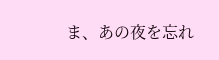ま、あの夜を忘れ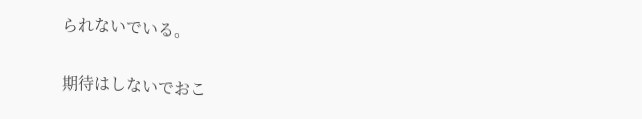られないでいる。

期待はしないでおこ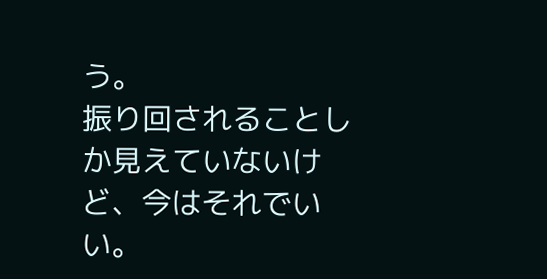う。
振り回されることしか見えていないけど、今はそれでいい。